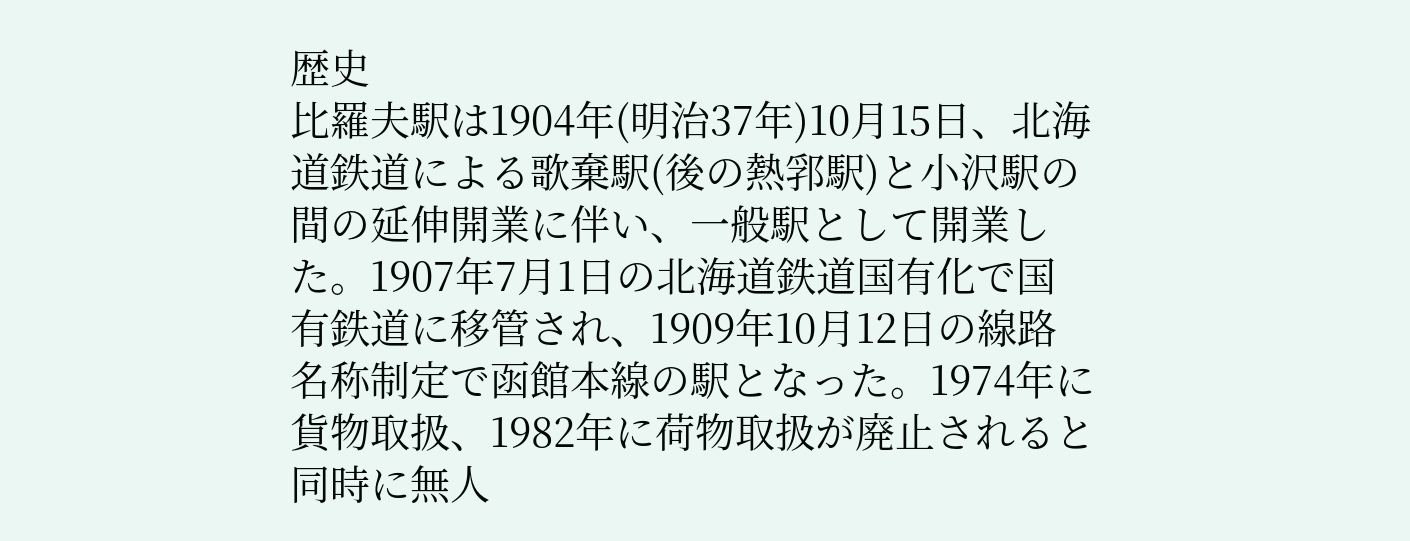歴史
比羅夫駅は1904年(明治37年)10月15日、北海道鉄道による歌棄駅(後の熱郛駅)と小沢駅の間の延伸開業に伴い、一般駅として開業した。1907年7月1日の北海道鉄道国有化で国有鉄道に移管され、1909年10月12日の線路名称制定で函館本線の駅となった。1974年に貨物取扱、1982年に荷物取扱が廃止されると同時に無人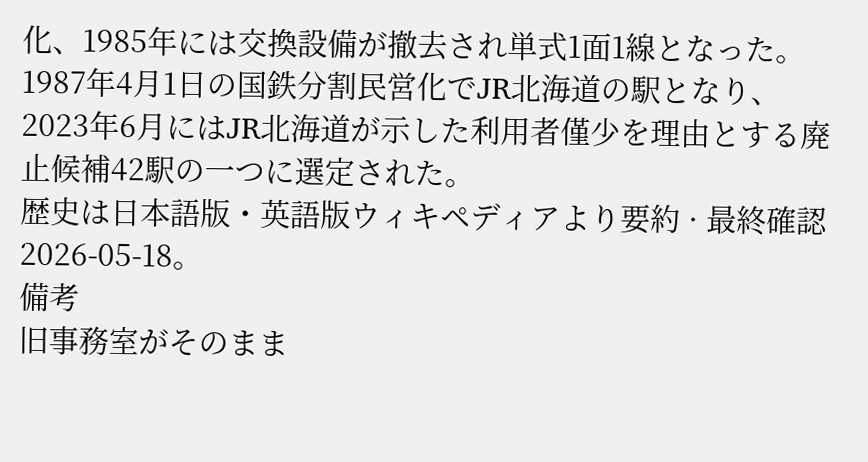化、1985年には交換設備が撤去され単式1面1線となった。1987年4月1日の国鉄分割民営化でJR北海道の駅となり、2023年6月にはJR北海道が示した利用者僅少を理由とする廃止候補42駅の一つに選定された。
歴史は日本語版・英語版ウィキペディアより要約 · 最終確認 2026-05-18。
備考
旧事務室がそのまま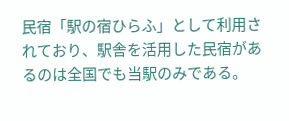民宿「駅の宿ひらふ」として利用されており、駅舎を活用した民宿があるのは全国でも当駅のみである。